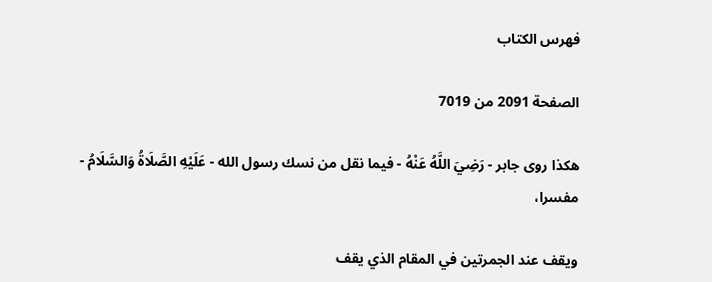فهرس الكتاب

الصفحة 2091 من 7019

هكذا روى جابر - رَضِيَ اللَّهُ عَنْهُ - فيما نقل من نسك رسول الله - عَلَيْهِ الصَّلَاةُ وَالسَّلَامُ - مفسرا،

ويقف عند الجمرتين في المقام الذي يقف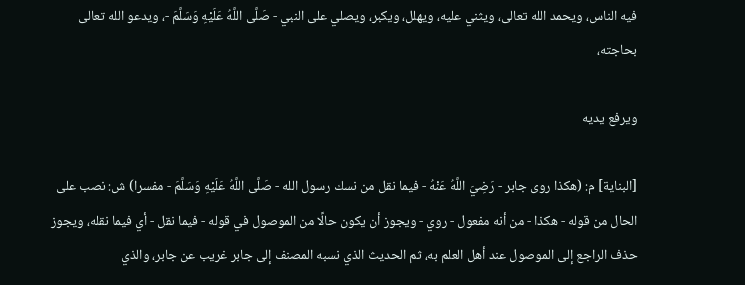فيه الناس، ويحمد الله تعالى، ويثني عليه، ويهلل، ويكبر، ويصلي على النبي - صَلَّى اللَّهُ عَلَيْهِ وَسَلَّمَ -، ويدعو الله تعالى بحاجته،

ويرفع يديه

[البناية] م: (هكذا روى جابر - رَضِيَ اللَّهُ عَنْهُ - فيما نقل من نسك رسول الله - صَلَّى اللَّهُ عَلَيْهِ وَسَلَّمَ - مفسرا) ش: نصب على الحال من قوله - هكذا - من أنه مفعول - روي - ويجوز أن يكون حالًا من الموصول في قوله - فيما نقل - أي فيما نقله، ويجوز حذف الراجع إلى الموصول عند أهل العلم به، ثم الحديث الذي نسبه المصنف إلى جابر غريب عن جابر، والذي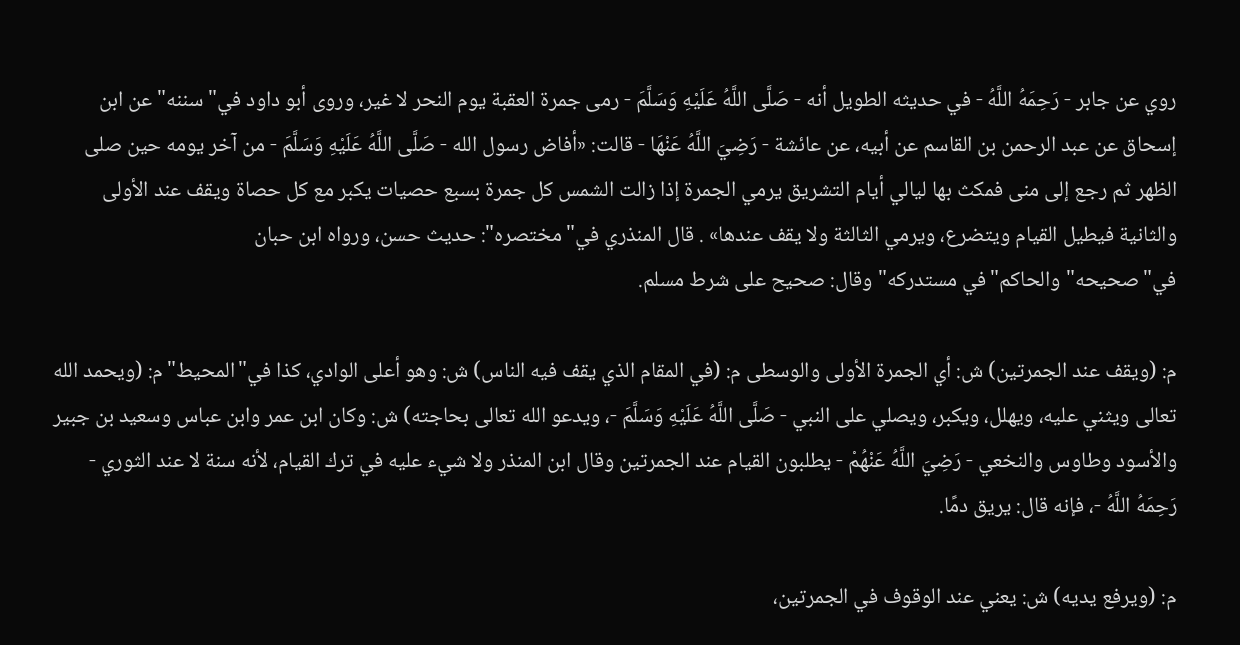روي عن جابر - رَحِمَهُ اللَّهُ - في حديثه الطويل أنه - صَلَّى اللَّهُ عَلَيْهِ وَسَلَّمَ - رمى جمرة العقبة يوم النحر لا غير، وروى أبو داود في"سننه"عن ابن إسحاق عن عبد الرحمن بن القاسم عن أبيه، عن عائشة - رَضِيَ اللَّهُ عَنْهَا - قالت: «أفاض رسول الله - صَلَّى اللَّهُ عَلَيْهِ وَسَلَّمَ - من آخر يومه حين صلى الظهر ثم رجع إلى منى فمكث بها ليالي أيام التشريق يرمي الجمرة إذا زالت الشمس كل جمرة بسبع حصيات يكبر مع كل حصاة ويقف عند الأولى والثانية فيطيل القيام ويتضرع، ويرمي الثالثة ولا يقف عندها» . قال المنذري في"مختصره": حديث حسن، ورواه ابن حبان في"صحيحه"والحاكم"في مستدركه"وقال: صحيح على شرط مسلم.

م: (ويقف عند الجمرتين) ش: أي الجمرة الأولى والوسطى م: (في المقام الذي يقف فيه الناس) ش: وهو أعلى الوادي، كذا في"المحيط"م: (ويحمد الله تعالى ويثني عليه، ويهلل، ويكبر، ويصلي على النبي - صَلَّى اللَّهُ عَلَيْهِ وَسَلَّمَ -، ويدعو الله تعالى بحاجته) ش: وكان ابن عمر وابن عباس وسعيد بن جبير والأسود وطاوس والنخعي - رَضِيَ اللَّهُ عَنْهُمْ - يطلبون القيام عند الجمرتين وقال ابن المنذر ولا شيء عليه في ترك القيام، لأنه سنة لا عند الثوري - رَحِمَهُ اللَّهُ -، فإنه قال: يريق دمًا.

م: (ويرفع يديه) ش: يعني عند الوقوف في الجمرتين،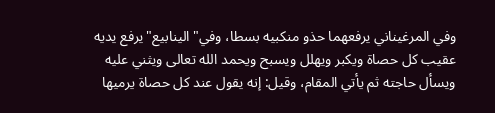وفي المرغيناني يرفعهما حذو منكبيه بسطا، وفي"الينابيع"يرفع يديه عقيب كل حصاة ويكبر ويهلل ويسبح ويحمد الله تعالى ويثني عليه ويسأل حاجته ثم يأتي المقام، وقيل: إنه يقول عند كل حصاة يرميها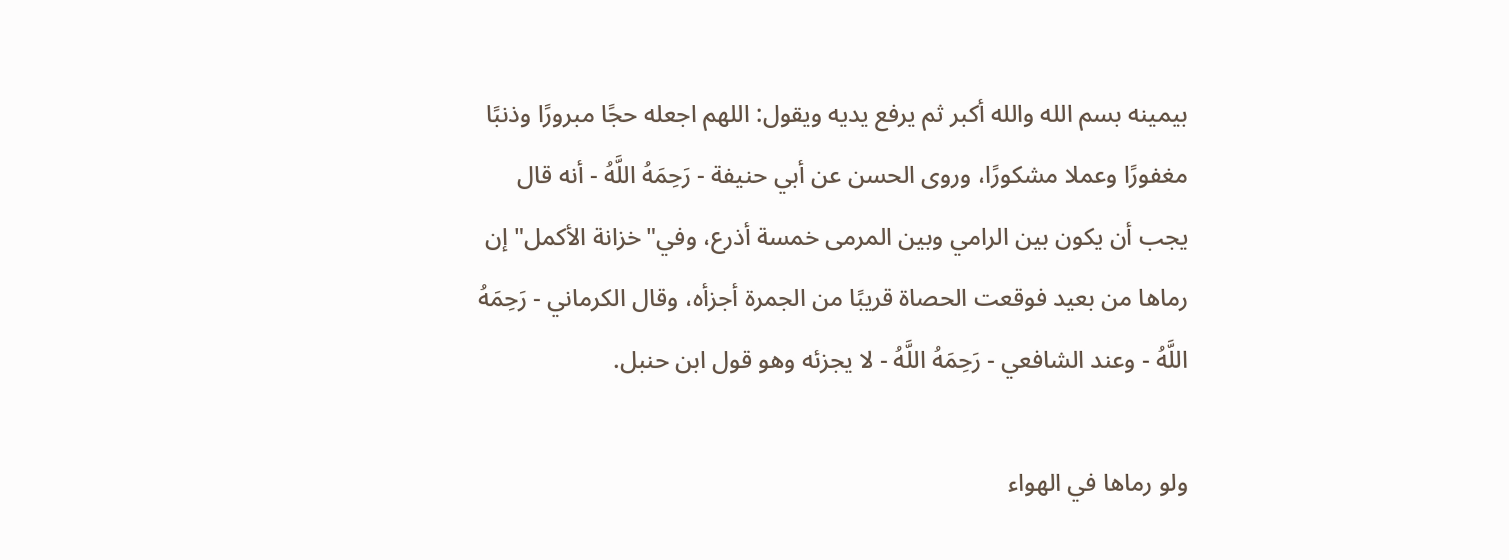بيمينه بسم الله والله أكبر ثم يرفع يديه ويقول: اللهم اجعله حجًا مبرورًا وذنبًا مغفورًا وعملا مشكورًا، وروى الحسن عن أبي حنيفة - رَحِمَهُ اللَّهُ - أنه قال يجب أن يكون بين الرامي وبين المرمى خمسة أذرع، وفي"خزانة الأكمل"إن رماها من بعيد فوقعت الحصاة قريبًا من الجمرة أجزأه، وقال الكرماني - رَحِمَهُ اللَّهُ - وعند الشافعي - رَحِمَهُ اللَّهُ - لا يجزئه وهو قول ابن حنبل.

ولو رماها في الهواء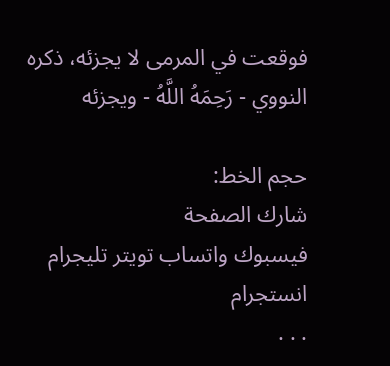فوقعت في المرمى لا يجزئه، ذكره النووي - رَحِمَهُ اللَّهُ - ويجزئه

حجم الخط:
شارك الصفحة
فيسبوك واتساب تويتر تليجرام انستجرام
. . .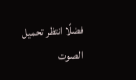فضلًا انتظر تحميل الصوت